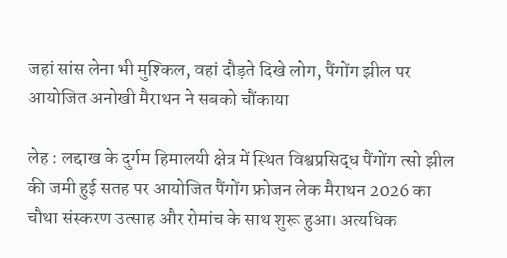जहां सांस लेना भी मुश्किल, वहां दौड़ते दिखे लोग, पैंगोंग झील पर आयोजित अनोखी मैराथन ने सबको चौंकाया

लेह : लद्दाख के दुर्गम हिमालयी क्षेत्र में स्थित विश्वप्रसिद्ध पैंगोंग त्सो झील की जमी हुई सतह पर आयोजित पैंगोंग फ्रोजन लेक मैराथन 2026 का चौथा संस्करण उत्साह और रोमांच के साथ शुरू हुआ। अत्यधिक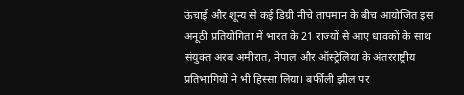ऊंचाई और शून्य से कई डिग्री नीचे तापमान के बीच आयोजित इस अनूठी प्रतियोगिता में भारत के 21 राज्यों से आए धावकों के साथ संयुक्त अरब अमीरात, नेपाल और ऑस्ट्रेलिया के अंतरराष्ट्रीय प्रतिभागियों ने भी हिस्सा लिया। बर्फीली झील पर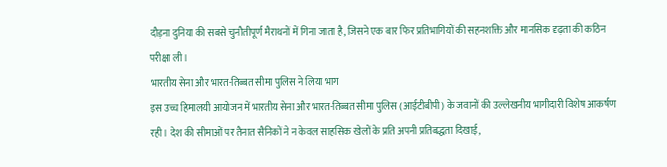दौड़ना दुनिया की सबसे चुनौतीपूर्ण मैराथनों में गिना जाता है, जिसने एक बार फिर प्रतिभागियों की सहनशक्ति और मानसिक दृढ़ता की कठिन परीक्षा ली।
भारतीय सेना और भारत-तिब्बत सीमा पुलिस ने लिया भाग
इस उच्च हिमालयी आयोजन में भारतीय सेना और भारत-तिब्बत सीमा पुलिस (आईटीबीपी) के जवानों की उल्लेखनीय भागीदारी विशेष आकर्षण रही। देश की सीमाओं पर तैनात सैनिकों ने न केवल साहसिक खेलों के प्रति अपनी प्रतिबद्धता दिखाई,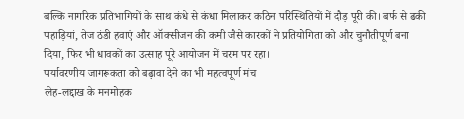बल्कि नागरिक प्रतिभागियों के साथ कंधे से कंधा मिलाकर कठिन परिस्थितियों में दौड़ पूरी की। बर्फ से ढकी पहाड़ियां, तेज ठंडी हवाएं और ऑक्सीजन की कमी जैसे कारकों ने प्रतियोगिता को और चुनौतीपूर्ण बना दिया, फिर भी धावकों का उत्साह पूरे आयोजन में चरम पर रहा।
पर्यावरणीय जागरूकता को बढ़ावा देने का भी महत्वपूर्ण मंच
लेह-लद्दाख के मनमोहक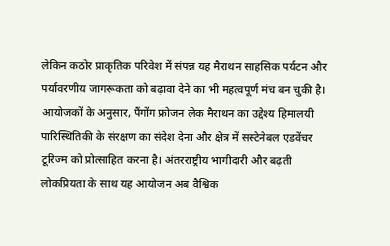लेकिन कठोर प्राकृतिक परिवेश में संपन्न यह मैराथन साहसिक पर्यटन और पर्यावरणीय जागरूकता को बढ़ावा देने का भी महत्वपूर्ण मंच बन चुकी है। आयोजकों के अनुसार, पैंगोंग फ्रोजन लेक मैराथन का उद्देश्य हिमालयी पारिस्थितिकी के संरक्षण का संदेश देना और क्षेत्र में सस्टेनेबल एडवेंचर टूरिज्म को प्रोत्साहित करना है। अंतरराष्ट्रीय भागीदारी और बढ़ती लोकप्रियता के साथ यह आयोजन अब वैश्विक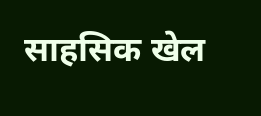साहसिक खेल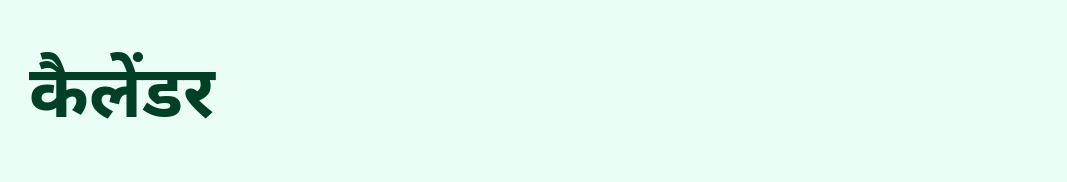कैलेंडर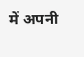में अपनी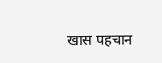खास पहचान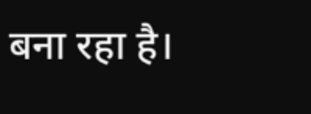बना रहा है।